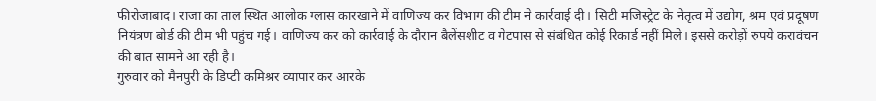फीरोजाबाद। राजा का ताल स्थित आलोक ग्लास कारखाने में वाणिज्य कर विभाग की टीम ने कार्रवाई दी। सिटी मजिस्ट्रेट के नेतृत्व में उद्योग, श्रम एवं प्रदूषण नियंत्रण बोर्ड की टीम भी पहुंच गई। वाणिज्य कर को कार्रवाई के दौरान बैलेंसशीट व गेटपास से संबंधित कोई रिकार्ड नहीं मिले। इससे करोड़ों रुपये करावंचन की बात सामने आ रही है।
गुरुवार को मैनपुरी के डिप्टी कमिश्रर व्यापार कर आरके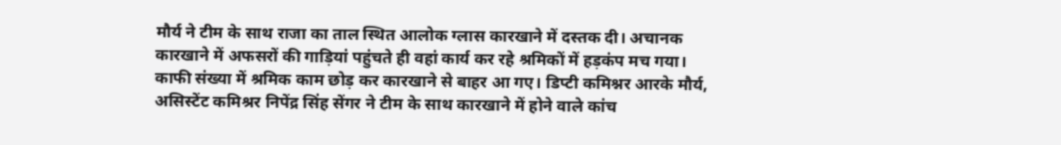मौर्य ने टीम के साथ राजा का ताल स्थित आलोक ग्लास कारखाने में दस्तक दी। अचानक कारखाने में अफसरों की गाड़ियां पहुंचते ही वहां कार्य कर रहे श्रमिकों में हड़कंप मच गया। काफी संख्या में श्रमिक काम छोड़ कर कारखाने से बाहर आ गए। डिप्टी कमिश्नर आरके मौर्य, असिस्टेंट कमिश्रर निपेंद्र सिंह सेंगर ने टीम के साथ कारखाने में होने वाले कांच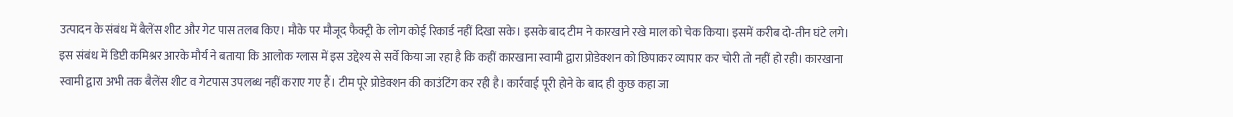उत्पादन के संबंध में बैलेंस शीट और गेट पास तलब किए। मौके पर मौजूद फैक्ट्री के लोग कोई रिकार्ड नहीं दिखा सके। इसके बाद टीम ने कारखाने रखे माल को चेक किया। इसमें करीब दो-तीन घंटे लगे।
इस संबंध में डिप्टी कमिश्रर आरके मौर्य ने बताया कि आलोक ग्लास में इस उद्देश्य से सर्वे किया जा रहा है कि कहीं कारखाना स्वामी द्वारा प्रोडेक्शन को छिपाकर व्यापार कर चोरी तो नहीं हो रही। कारखाना स्वामी द्वारा अभी तक बैलेंस शीट व गेटपास उपलब्ध नहीं कराए गए हैं। टीम पूरे प्रोडेक्शन की काउंटिंग कर रही है। कार्रवाई पूरी होने के बाद ही कुछ कहा जा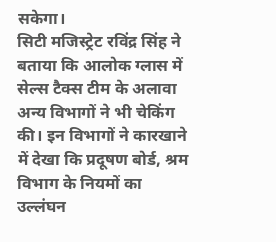सकेगा।
सिटी मजिस्ट्रेट रविंद्र सिंह ने बताया कि आलोक ग्लास में सेल्स टैक्स टीम के अलावा अन्य विभागों ने भी चेकिंग की। इन विभागों ने कारखाने में देखा कि प्रदूषण बोर्ड, श्रम विभाग के नियमों का उल्लंघन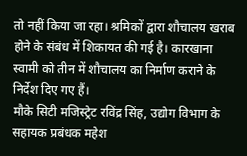तो नहीं किया जा रहा। श्रमिकों द्वारा शौचालय खराब होने के संबंध में शिकायत की गई है। कारखाना स्वामी को तीन में शौचालय का निर्माण कराने के निर्देश दिए गए हैं।
मौके सिटी मजिस्ट्रेट रविंद्र सिंह, उद्योग विभाग के सहायक प्रबंधक महेश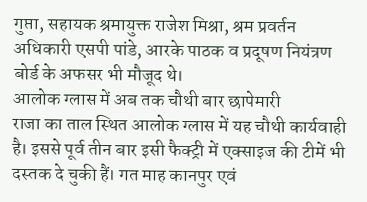गुप्ता, सहायक श्रमायुक्त राजेश मिश्रा, श्रम प्रवर्तन अधिकारी एसपी पांडे, आरके पाठक व प्रदूषण नियंत्रण बोर्ड के अफसर भी मौजूद थे।
आलोक ग्लास में अब तक चौथी बार छापेमारी
राजा का ताल स्थित आलोक ग्लास में यह चौथी कार्यवाही है। इससे पूर्व तीन बार इसी फैक्ट्री में एक्साइज की टीमें भी दस्तक दे चुकी हैं। गत माह कानपुर एवं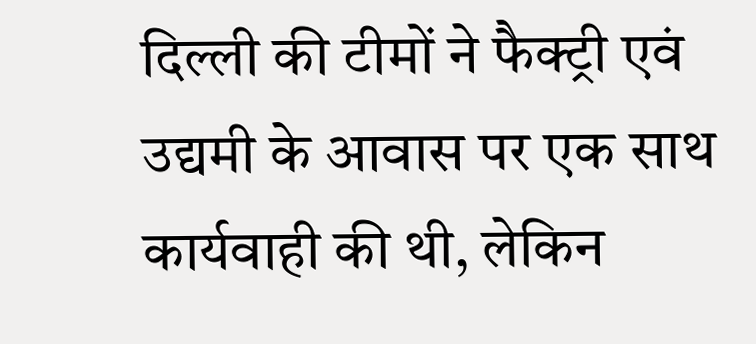दिल्ली की टीमों ने फैक्ट्री एवं उद्यमी के आवास पर एक साथ कार्यवाही की थी, लेकिन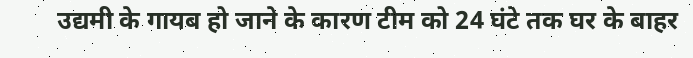उद्यमी के गायब हो जाने के कारण टीम को 24 घंटे तक घर के बाहर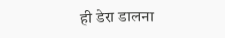ही डेरा डालना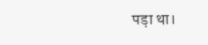पड़ा था।